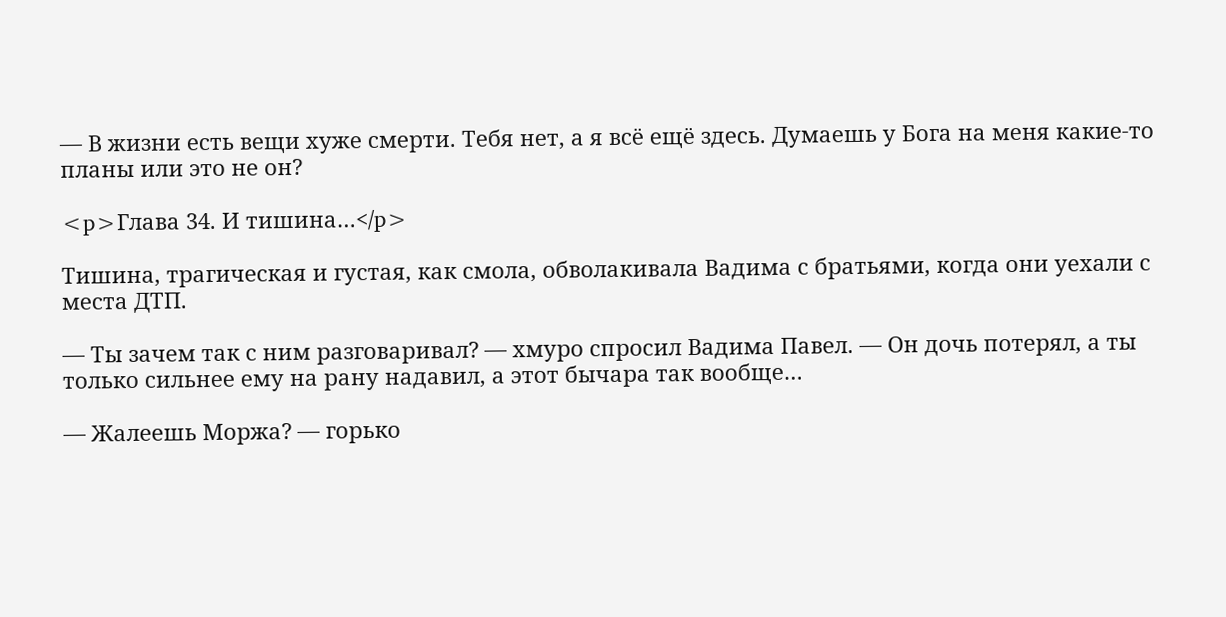— В жизни есть вещи хуже смерти. Тебя нет, а я всё ещё здесь. Думаешь у Бога на меня какие-то планы или это не он?

<p>Глава 34. И тишина…</p>

Тишина, трагическая и густая, как смола, обволакивала Вадима с братьями, когда они уехали с места ДТП.

— Ты зачем так с ним разговаривал? — хмуро спросил Вадима Павел. — Он дочь потерял, а ты только сильнее ему на рану надавил, а этот бычара так вообще…

— Жалеешь Моржа? — горько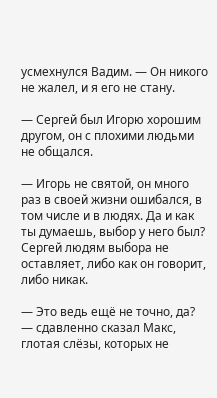усмехнулся Вадим. — Он никого не жалел, и я его не стану.

— Сергей был Игорю хорошим другом, он с плохими людьми не общался.

— Игорь не святой, он много раз в своей жизни ошибался, в том числе и в людях. Да и как ты думаешь, выбор у него был? Сергей людям выбора не оставляет, либо как он говорит, либо никак.

— Это ведь ещё не точно, да? — сдавленно сказал Макс, глотая слёзы, которых не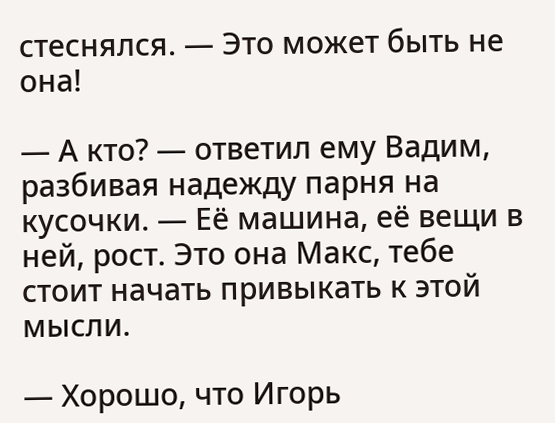стеснялся. — Это может быть не она!

— А кто? — ответил ему Вадим, разбивая надежду парня на кусочки. — Её машина, её вещи в ней, рост. Это она Макс, тебе стоит начать привыкать к этой мысли.

— Хорошо, что Игорь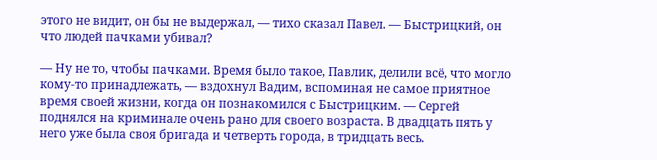этого не видит, он бы не выдержал, — тихо сказал Павел. — Быстрицкий, он что людей пачками убивал?

— Ну не то, чтобы пачками. Время было такое, Павлик, делили всё, что могло кому-то принадлежать, — вздохнул Вадим, вспоминая не самое приятное время своей жизни, когда он познакомился с Быстрицким. — Сергей поднялся на криминале очень рано для своего возраста. В двадцать пять у него уже была своя бригада и четверть города, в тридцать весь.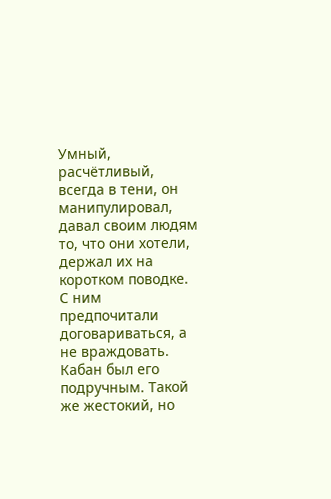Умный, расчётливый, всегда в тени, он манипулировал, давал своим людям то, что они хотели, держал их на коротком поводке. С ним предпочитали договариваться, а не враждовать. Кабан был его подручным. Такой же жестокий, но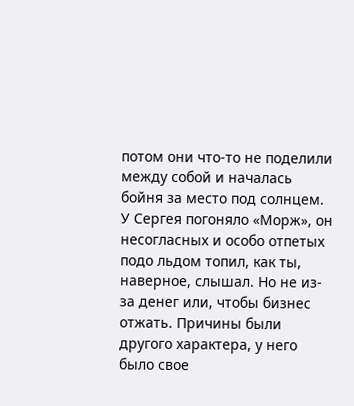потом они что-то не поделили между собой и началась бойня за место под солнцем. У Сергея погоняло «Морж», он несогласных и особо отпетых подо льдом топил, как ты, наверное, слышал. Но не из-за денег или, чтобы бизнес отжать. Причины были другого характера, у него было свое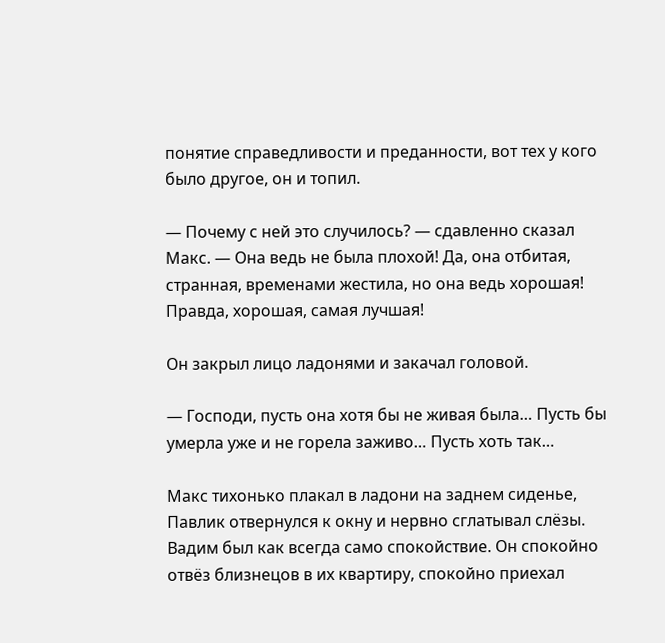понятие справедливости и преданности, вот тех у кого было другое, он и топил.

— Почему с ней это случилось? — сдавленно сказал Макс. — Она ведь не была плохой! Да, она отбитая, странная, временами жестила, но она ведь хорошая! Правда, хорошая, самая лучшая!

Он закрыл лицо ладонями и закачал головой.

— Господи, пусть она хотя бы не живая была… Пусть бы умерла уже и не горела заживо… Пусть хоть так…

Макс тихонько плакал в ладони на заднем сиденье, Павлик отвернулся к окну и нервно сглатывал слёзы. Вадим был как всегда само спокойствие. Он спокойно отвёз близнецов в их квартиру, спокойно приехал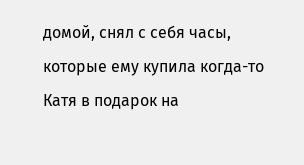домой, снял с себя часы, которые ему купила когда-то Катя в подарок на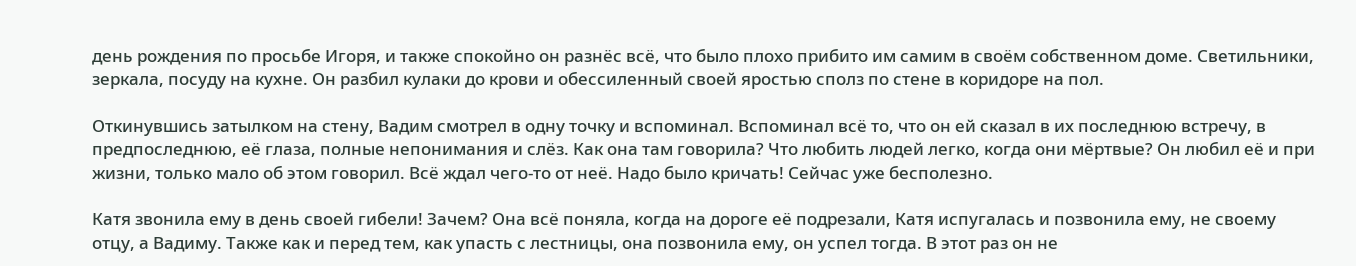день рождения по просьбе Игоря, и также спокойно он разнёс всё, что было плохо прибито им самим в своём собственном доме. Светильники, зеркала, посуду на кухне. Он разбил кулаки до крови и обессиленный своей яростью сполз по стене в коридоре на пол.

Откинувшись затылком на стену, Вадим смотрел в одну точку и вспоминал. Вспоминал всё то, что он ей сказал в их последнюю встречу, в предпоследнюю, её глаза, полные непонимания и слёз. Как она там говорила? Что любить людей легко, когда они мёртвые? Он любил её и при жизни, только мало об этом говорил. Всё ждал чего-то от неё. Надо было кричать! Сейчас уже бесполезно.

Катя звонила ему в день своей гибели! Зачем? Она всё поняла, когда на дороге её подрезали, Катя испугалась и позвонила ему, не своему отцу, а Вадиму. Также как и перед тем, как упасть с лестницы, она позвонила ему, он успел тогда. В этот раз он не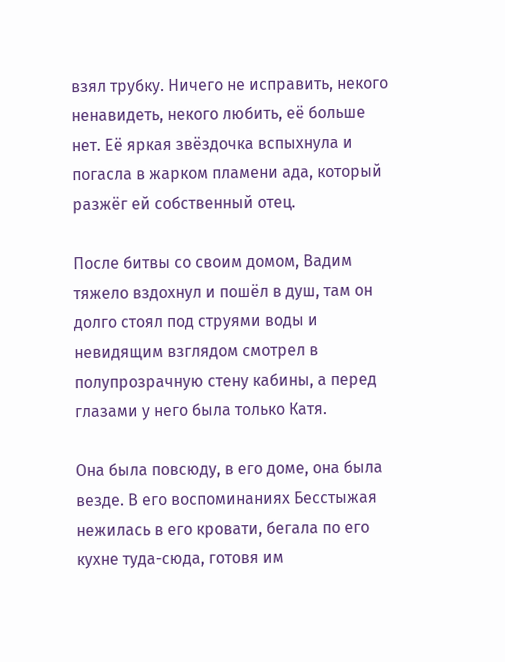взял трубку. Ничего не исправить, некого ненавидеть, некого любить, её больше нет. Её яркая звёздочка вспыхнула и погасла в жарком пламени ада, который разжёг ей собственный отец.

После битвы со своим домом, Вадим тяжело вздохнул и пошёл в душ, там он долго стоял под струями воды и невидящим взглядом смотрел в полупрозрачную стену кабины, а перед глазами у него была только Катя.

Она была повсюду, в его доме, она была везде. В его воспоминаниях Бесстыжая нежилась в его кровати, бегала по его кухне туда-сюда, готовя им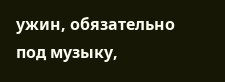ужин, обязательно под музыку,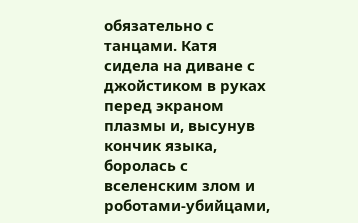обязательно с танцами. Катя сидела на диване с джойстиком в руках перед экраном плазмы и, высунув кончик языка, боролась с вселенским злом и роботами-убийцами,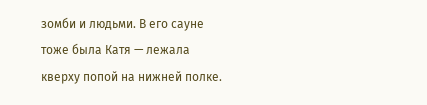зомби и людьми. В его сауне тоже была Катя — лежала кверху попой на нижней полке.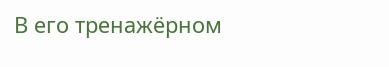В его тренажёрном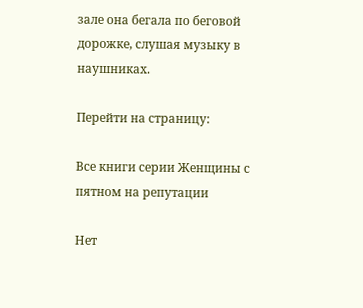зале она бегала по беговой дорожке, слушая музыку в наушниках.

Перейти на страницу:

Все книги серии Женщины с пятном на репутации

Нет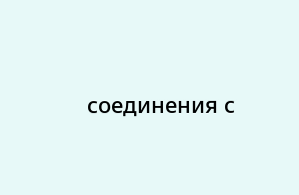соединения с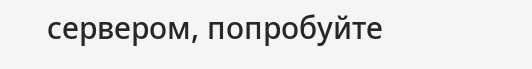сервером, попробуйте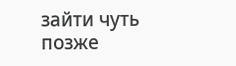зайти чуть позже